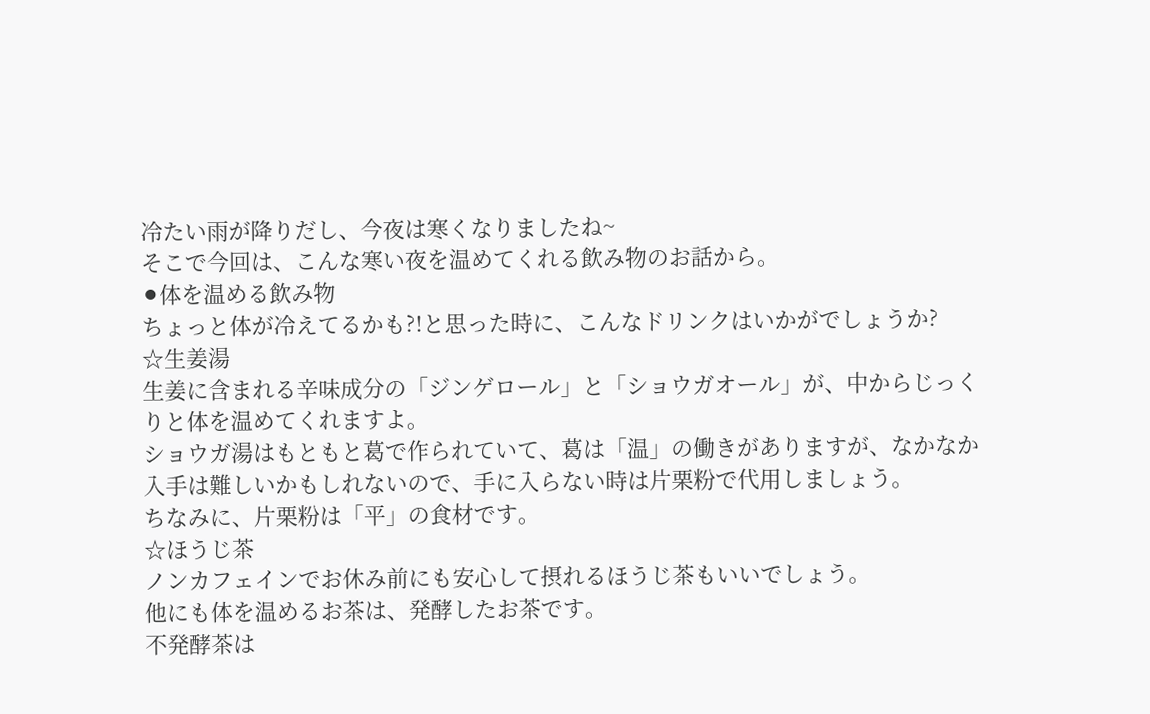冷たい雨が降りだし、今夜は寒くなりましたね~
そこで今回は、こんな寒い夜を温めてくれる飲み物のお話から。
⚫体を温める飲み物
ちょっと体が冷えてるかも?!と思った時に、こんなドリンクはいかがでしょうか?
☆生姜湯
生姜に含まれる辛味成分の「ジンゲロール」と「ショウガオール」が、中からじっくりと体を温めてくれますよ。
ショウガ湯はもともと葛で作られていて、葛は「温」の働きがありますが、なかなか入手は難しいかもしれないので、手に入らない時は片栗粉で代用しましょう。
ちなみに、片栗粉は「平」の食材です。
☆ほうじ茶
ノンカフェインでお休み前にも安心して摂れるほうじ茶もいいでしょう。
他にも体を温めるお茶は、発酵したお茶です。
不発酵茶は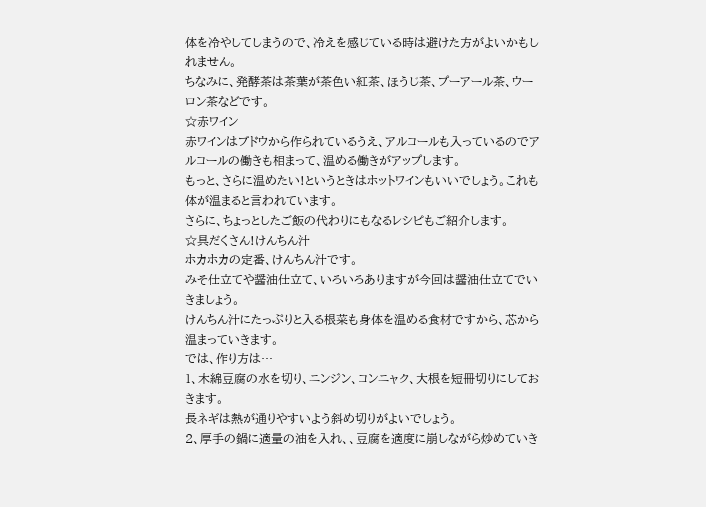体を冷やしてしまうので、冷えを感じている時は避けた方がよいかもしれません。
ちなみに、発酵茶は茶葉が茶色い紅茶、ほうじ茶、プーアール茶、ウーロン茶などです。
☆赤ワイン
赤ワインはブドウから作られているうえ、アルコールも入っているのでアルコールの働きも相まって、温める働きがアップします。
もっと、さらに温めたい!というときはホットワインもいいでしょう。これも体が温まると言われています。
さらに、ちょっとしたご飯の代わりにもなるレシピもご紹介します。
☆具だくさん!けんちん汁
ホカホカの定番、けんちん汁です。
みそ仕立てや醤油仕立て、いろいろありますが今回は醤油仕立てでいきましょう。
けんちん汁にたっぷりと入る根菜も身体を温める食材ですから、芯から温まっていきます。
では、作り方は…
1、木綿豆腐の水を切り、ニンジン、コンニャク、大根を短冊切りにしておきます。
長ネギは熱が通りやすいよう斜め切りがよいでしょう。
2、厚手の鍋に適量の油を入れ、、豆腐を適度に崩しながら炒めていき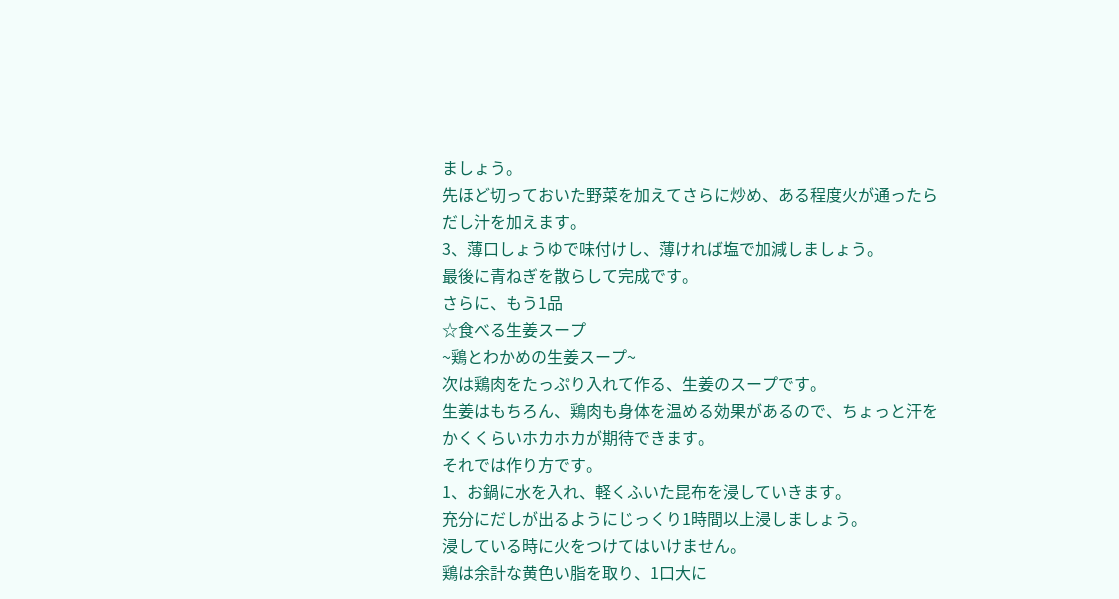ましょう。
先ほど切っておいた野菜を加えてさらに炒め、ある程度火が通ったらだし汁を加えます。
3、薄口しょうゆで味付けし、薄ければ塩で加減しましょう。
最後に青ねぎを散らして完成です。
さらに、もう1品
☆食べる生姜スープ
~鶏とわかめの生姜スープ~
次は鶏肉をたっぷり入れて作る、生姜のスープです。
生姜はもちろん、鶏肉も身体を温める効果があるので、ちょっと汗をかくくらいホカホカが期待できます。
それでは作り方です。
1、お鍋に水を入れ、軽くふいた昆布を浸していきます。
充分にだしが出るようにじっくり1時間以上浸しましょう。
浸している時に火をつけてはいけません。
鶏は余計な黄色い脂を取り、1口大に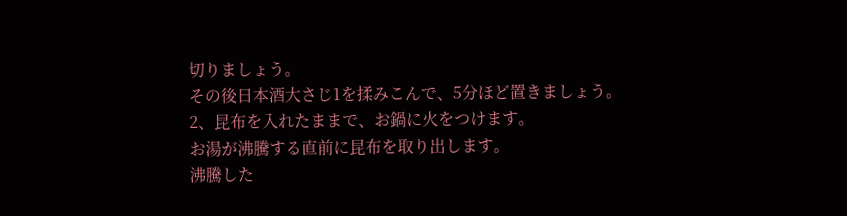切りましょう。
その後日本酒大さじ1を揉みこんで、5分ほど置きましょう。
2、昆布を入れたままで、お鍋に火をつけます。
お湯が沸騰する直前に昆布を取り出します。
沸騰した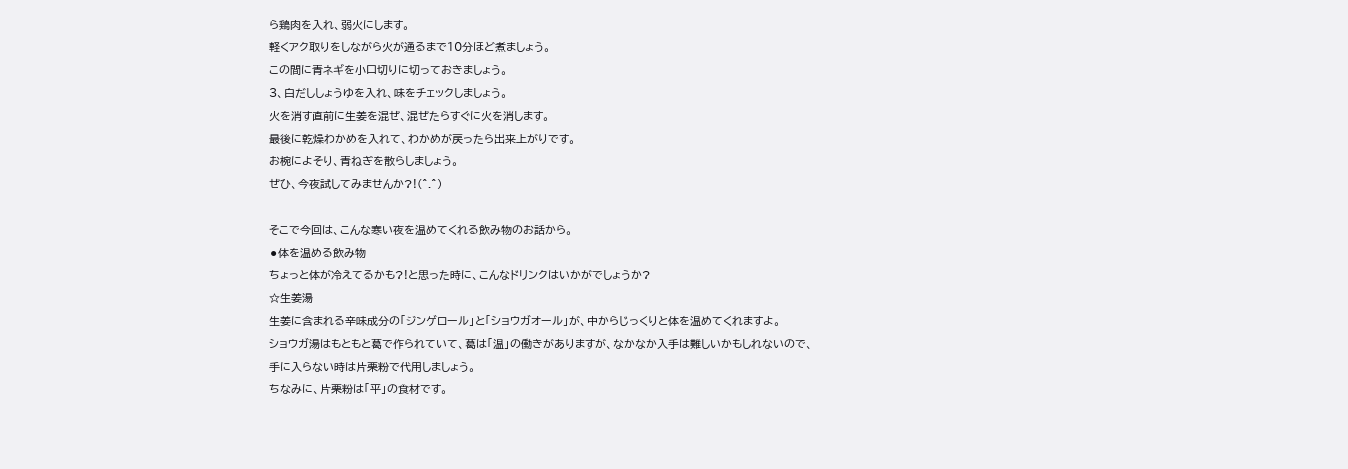ら鶏肉を入れ、弱火にします。
軽くアク取りをしながら火が通るまで10分ほど煮ましょう。
この間に青ネギを小口切りに切っておきましょう。
3、白だししょうゆを入れ、味をチェックしましょう。
火を消す直前に生姜を混ぜ、混ぜたらすぐに火を消します。
最後に乾燥わかめを入れて、わかめが戻ったら出来上がりです。
お椀によそり、青ねぎを散らしましょう。
ぜひ、今夜試してみませんか?!(^.^)

そこで今回は、こんな寒い夜を温めてくれる飲み物のお話から。
⚫体を温める飲み物
ちょっと体が冷えてるかも?!と思った時に、こんなドリンクはいかがでしょうか?
☆生姜湯
生姜に含まれる辛味成分の「ジンゲロール」と「ショウガオール」が、中からじっくりと体を温めてくれますよ。
ショウガ湯はもともと葛で作られていて、葛は「温」の働きがありますが、なかなか入手は難しいかもしれないので、手に入らない時は片栗粉で代用しましょう。
ちなみに、片栗粉は「平」の食材です。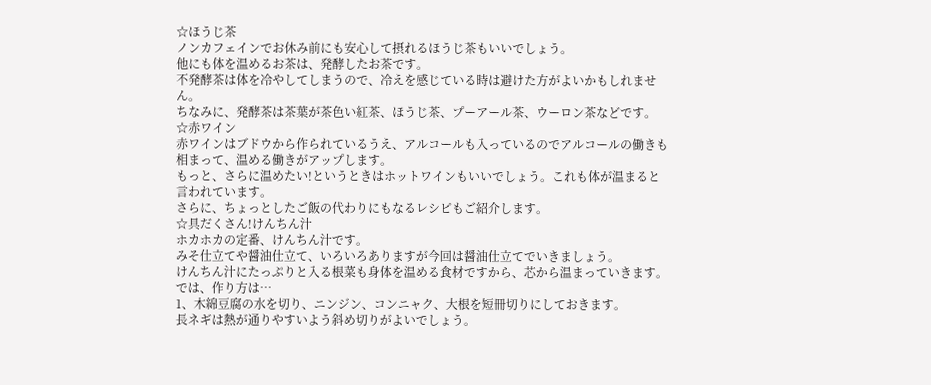☆ほうじ茶
ノンカフェインでお休み前にも安心して摂れるほうじ茶もいいでしょう。
他にも体を温めるお茶は、発酵したお茶です。
不発酵茶は体を冷やしてしまうので、冷えを感じている時は避けた方がよいかもしれません。
ちなみに、発酵茶は茶葉が茶色い紅茶、ほうじ茶、プーアール茶、ウーロン茶などです。
☆赤ワイン
赤ワインはブドウから作られているうえ、アルコールも入っているのでアルコールの働きも相まって、温める働きがアップします。
もっと、さらに温めたい!というときはホットワインもいいでしょう。これも体が温まると言われています。
さらに、ちょっとしたご飯の代わりにもなるレシピもご紹介します。
☆具だくさん!けんちん汁
ホカホカの定番、けんちん汁です。
みそ仕立てや醤油仕立て、いろいろありますが今回は醤油仕立てでいきましょう。
けんちん汁にたっぷりと入る根菜も身体を温める食材ですから、芯から温まっていきます。
では、作り方は…
1、木綿豆腐の水を切り、ニンジン、コンニャク、大根を短冊切りにしておきます。
長ネギは熱が通りやすいよう斜め切りがよいでしょう。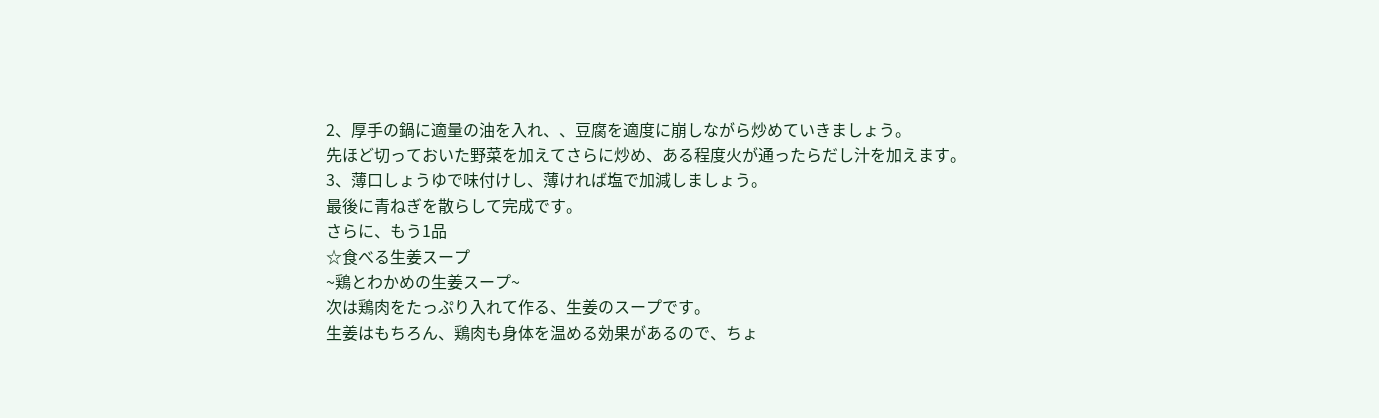2、厚手の鍋に適量の油を入れ、、豆腐を適度に崩しながら炒めていきましょう。
先ほど切っておいた野菜を加えてさらに炒め、ある程度火が通ったらだし汁を加えます。
3、薄口しょうゆで味付けし、薄ければ塩で加減しましょう。
最後に青ねぎを散らして完成です。
さらに、もう1品
☆食べる生姜スープ
~鶏とわかめの生姜スープ~
次は鶏肉をたっぷり入れて作る、生姜のスープです。
生姜はもちろん、鶏肉も身体を温める効果があるので、ちょ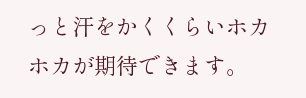っと汗をかくくらいホカホカが期待できます。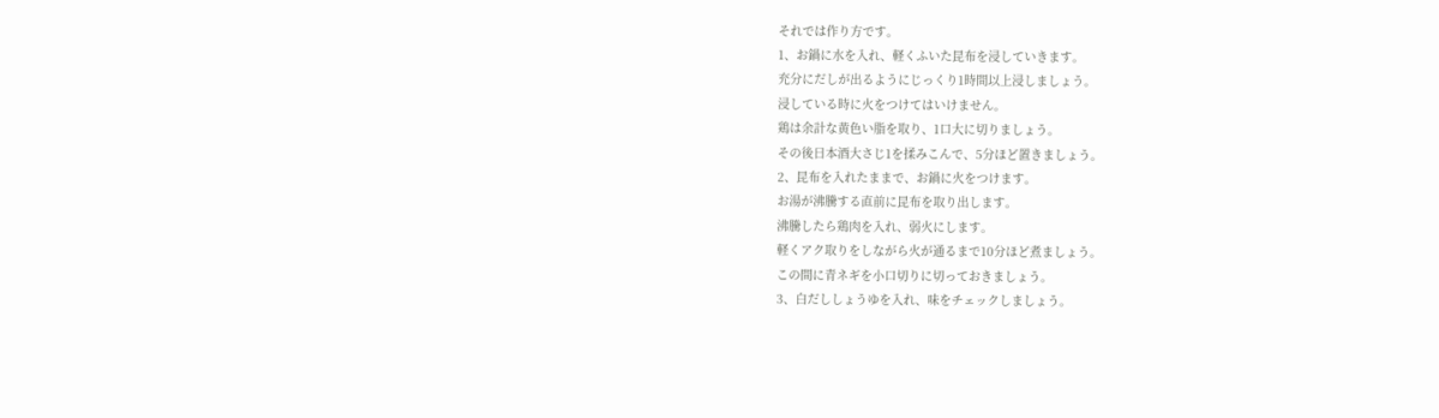それでは作り方です。
1、お鍋に水を入れ、軽くふいた昆布を浸していきます。
充分にだしが出るようにじっくり1時間以上浸しましょう。
浸している時に火をつけてはいけません。
鶏は余計な黄色い脂を取り、1口大に切りましょう。
その後日本酒大さじ1を揉みこんで、5分ほど置きましょう。
2、昆布を入れたままで、お鍋に火をつけます。
お湯が沸騰する直前に昆布を取り出します。
沸騰したら鶏肉を入れ、弱火にします。
軽くアク取りをしながら火が通るまで10分ほど煮ましょう。
この間に青ネギを小口切りに切っておきましょう。
3、白だししょうゆを入れ、味をチェックしましょう。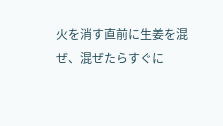火を消す直前に生姜を混ぜ、混ぜたらすぐに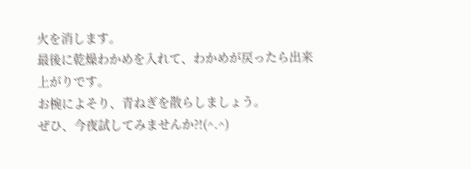火を消します。
最後に乾燥わかめを入れて、わかめが戻ったら出来上がりです。
お椀によそり、青ねぎを散らしましょう。
ぜひ、今夜試してみませんか?!(^.^)